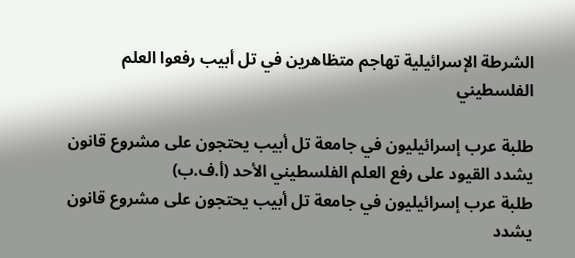الشرطة الإسرائيلية تهاجم متظاهرين في تل أبيب رفعوا العلم الفلسطيني

طلبة عرب إسرائيليون في جامعة تل أبيب يحتجون على مشروع قانون يشدد القيود على رفع العلم الفلسطيني الأحد (أ.ف.ب)
طلبة عرب إسرائيليون في جامعة تل أبيب يحتجون على مشروع قانون يشدد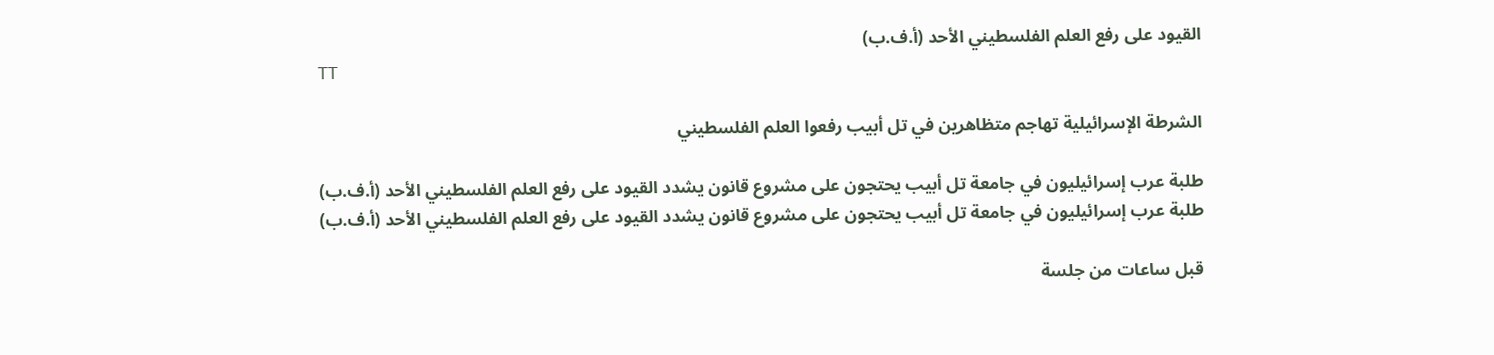القيود على رفع العلم الفلسطيني الأحد (أ.ف.ب)
TT

الشرطة الإسرائيلية تهاجم متظاهرين في تل أبيب رفعوا العلم الفلسطيني

طلبة عرب إسرائيليون في جامعة تل أبيب يحتجون على مشروع قانون يشدد القيود على رفع العلم الفلسطيني الأحد (أ.ف.ب)
طلبة عرب إسرائيليون في جامعة تل أبيب يحتجون على مشروع قانون يشدد القيود على رفع العلم الفلسطيني الأحد (أ.ف.ب)

قبل ساعات من جلسة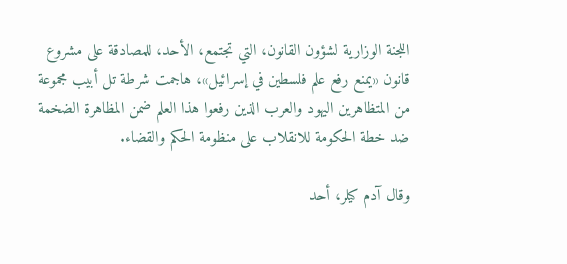اللجنة الوزارية لشؤون القانون، التي تجتمع، الأحد، للمصادقة على مشروع قانون «يمنع رفع علم فلسطين في إسرائيل»، هاجمت شرطة تل أبيب مجموعة من المتظاهرين اليهود والعرب الذين رفعوا هذا العلم ضمن المظاهرة الضخمة ضد خطة الحكومة للانقلاب على منظومة الحكم والقضاء.

وقال آدم كيلر، أحد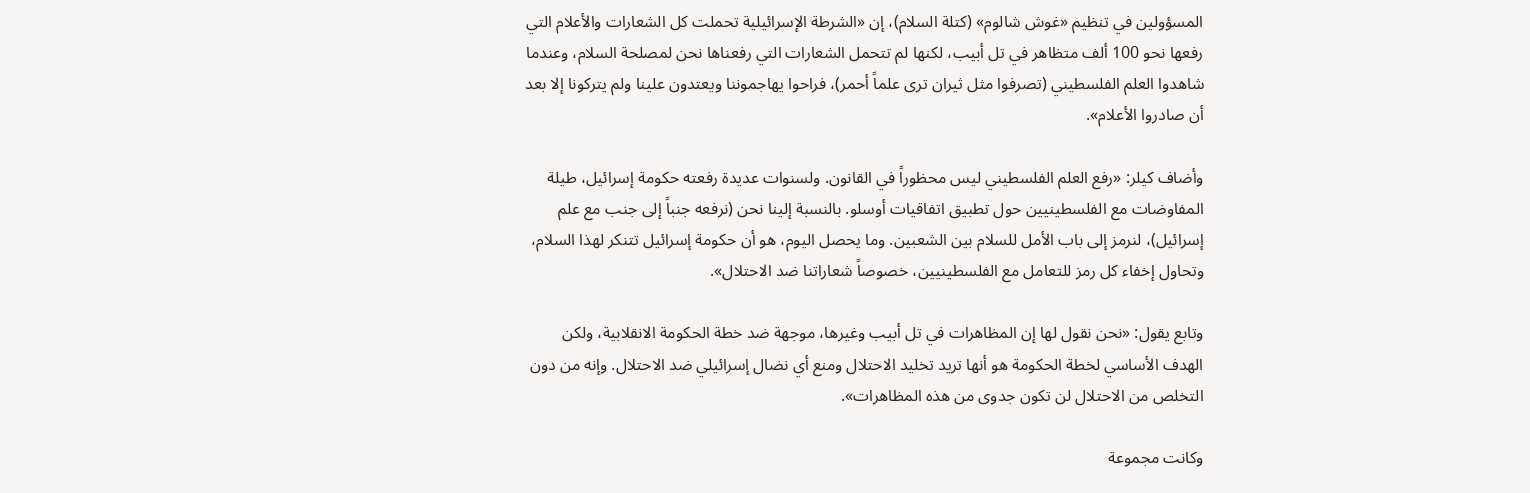المسؤولين في تنظيم «غوش شالوم» (كتلة السلام)، إن «الشرطة الإسرائيلية تحملت كل الشعارات والأعلام التي رفعها نحو 100 ألف متظاهر في تل أبيب، لكنها لم تتحمل الشعارات التي رفعناها نحن لمصلحة السلام، وعندما شاهدوا العلم الفلسطيني (تصرفوا مثل ثيران ترى علماً أحمر)، فراحوا يهاجموننا ويعتدون علينا ولم يتركونا إلا بعد أن صادروا الأعلام».

وأضاف كيلر: «رفع العلم الفلسطيني ليس محظوراً في القانون. ولسنوات عديدة رفعته حكومة إسرائيل، طيلة المفاوضات مع الفلسطينيين حول تطبيق اتفاقيات أوسلو. بالنسبة إلينا نحن (نرفعه جنباً إلى جنب مع علم إسرائيل)، لنرمز إلى باب الأمل للسلام بين الشعبين. وما يحصل اليوم، هو أن حكومة إسرائيل تتنكر لهذا السلام، وتحاول إخفاء كل رمز للتعامل مع الفلسطينيين، خصوصاً شعاراتنا ضد الاحتلال».

وتابع يقول: «نحن نقول لها إن المظاهرات في تل أبيب وغيرها، موجهة ضد خطة الحكومة الانقلابية، ولكن الهدف الأساسي لخطة الحكومة هو أنها تريد تخليد الاحتلال ومنع أي نضال إسرائيلي ضد الاحتلال. وإنه من دون التخلص من الاحتلال لن تكون جدوى من هذه المظاهرات».

وكانت مجموعة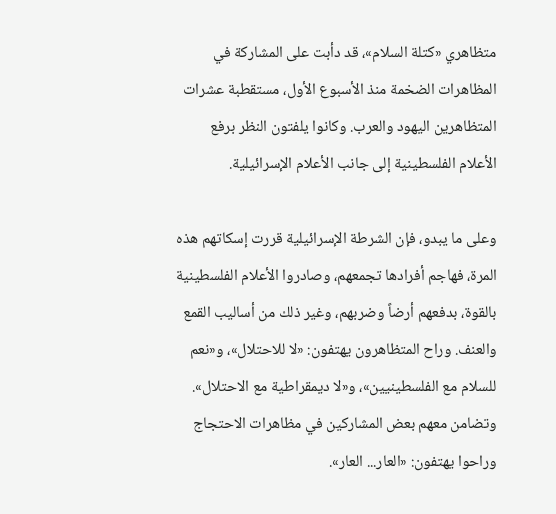متظاهري «كتلة السلام»، قد دأبت على المشاركة في المظاهرات الضخمة منذ الأسبوع الأول، مستقطبة عشرات المتظاهرين اليهود والعرب. وكانوا يلفتون النظر برفع الأعلام الفلسطينية إلى جانب الأعلام الإسرائيلية.

وعلى ما يبدو، فإن الشرطة الإسرائيلية قررت إسكاتهم هذه المرة، فهاجم أفرادها تجمعهم، وصادروا الأعلام الفلسطينية بالقوة، بدفعهم أرضاً وضربهم، وغير ذلك من أساليب القمع والعنف. وراح المتظاهرون يهتفون: «لا للاحتلال»، و«نعم للسلام مع الفلسطينيين»، و«لا ديمقراطية مع الاحتلال». وتضامن معهم بعض المشاركين في مظاهرات الاحتجاج وراحوا يهتفون: «العار... العار».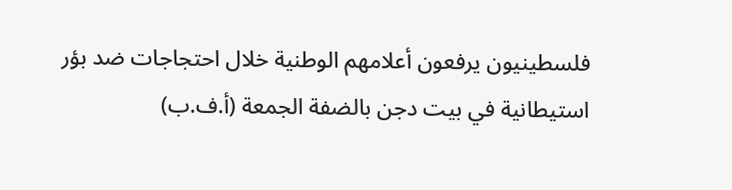فلسطينيون يرفعون أعلامهم الوطنية خلال احتجاجات ضد بؤر استيطانية في بيت دجن بالضفة الجمعة (أ.ف.ب)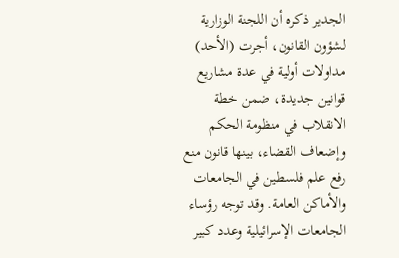الجدير ذكره أن اللجنة الوزارية لشؤون القانون، أجرت (الأحد) مداولات أولية في عدة مشاريع قوانين جديدة، ضمن خطة الانقلاب في منظومة الحكم وإضعاف القضاء، بينها قانون منع رفع علم فلسطين في الجامعات والأماكن العامة. وقد توجه رؤساء الجامعات الإسرائيلية وعدد كبير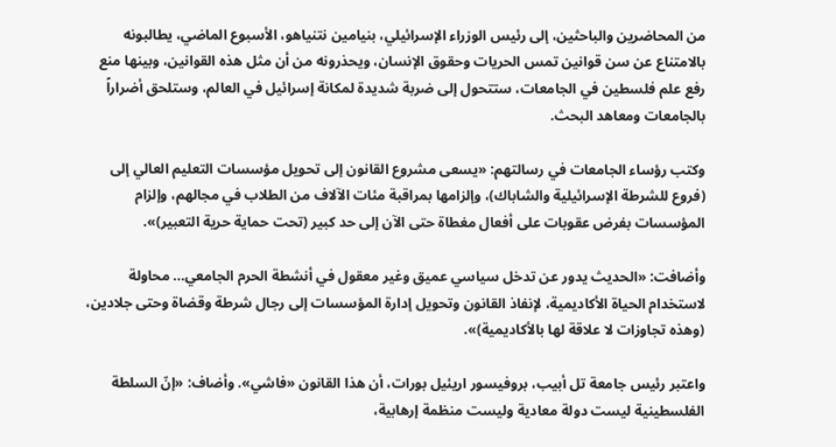من المحاضرين والباحثين، إلى رئيس الوزراء الإسرائيلي، بنيامين نتنياهو، الأسبوع الماضي، يطالبونه بالامتناع عن سن قوانين تمس الحريات وحقوق الإنسان، ويحذرونه من أن مثل هذه القوانين، وبينها منع رفع علم فلسطين في الجامعات، ستتحول إلى ضربة شديدة لمكانة إسرائيل في العالم، وستلحق أضراراً بالجامعات ومعاهد البحث.

وكتب رؤساء الجامعات في رسالتهم: «يسعى مشروع القانون إلى تحويل مؤسسات التعليم العالي إلى (فروع للشرطة الإسرائيلية والشاباك)، وإلزامها بمراقبة مئات الآلاف من الطلاب في مجالهم، وإلزام المؤسسات بفرض عقوبات على أفعال مغطاة حتى الآن إلى حد كبير (تحت حماية حرية التعبير)».

وأضافت: «الحديث يدور عن تدخل سياسي عميق وغير معقول في أنشطة الحرم الجامعي... محاولة لاستخدام الحياة الأكاديمية، لإنفاذ القانون وتحويل إدارة المؤسسات إلى رجال شرطة وقضاة وحتى جلادين، (وهذه تجاوزات لا علاقة لها بالأكاديمية)».

واعتبر رئيس جامعة تل أبيب، بروفيسور اريئيل بورات، أن هذا القانون «فاشي». وأضاف: «إنّ السلطة الفلسطينية ليست دولة معادية وليست منظمة إرهابية،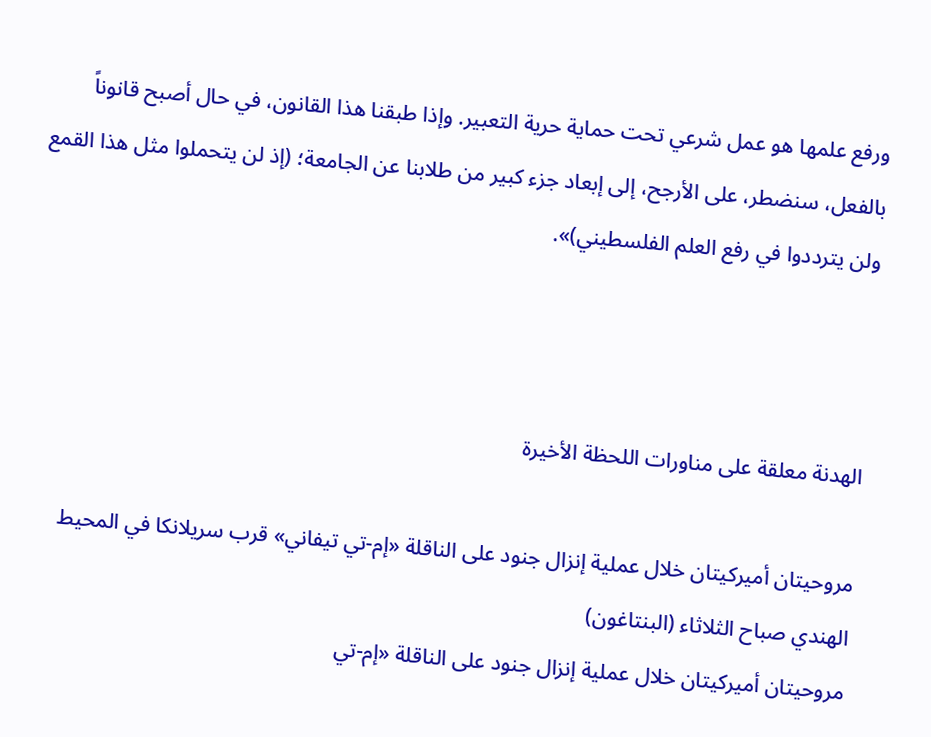ورفع علمها هو عمل شرعي تحت حماية حرية التعبير. وإذا طبقنا هذا القانون، في حال أصبح قانوناً بالفعل، سنضطر، على الأرجح، إلى إبعاد جزء كبير من طلابنا عن الجامعة؛ (إذ لن يتحملوا مثل هذا القمع ولن يترددوا في رفع العلم الفلسطيني)».



الهدنة معلقة على مناورات اللحظة الأخيرة

مروحيتان أميركيتان خلال عملية إنزال جنود على الناقلة «إم-تي تيفاني» قرب سريلانكا في المحيط الهندي صباح الثلاثاء (البنتاغون)
مروحيتان أميركيتان خلال عملية إنزال جنود على الناقلة «إم-تي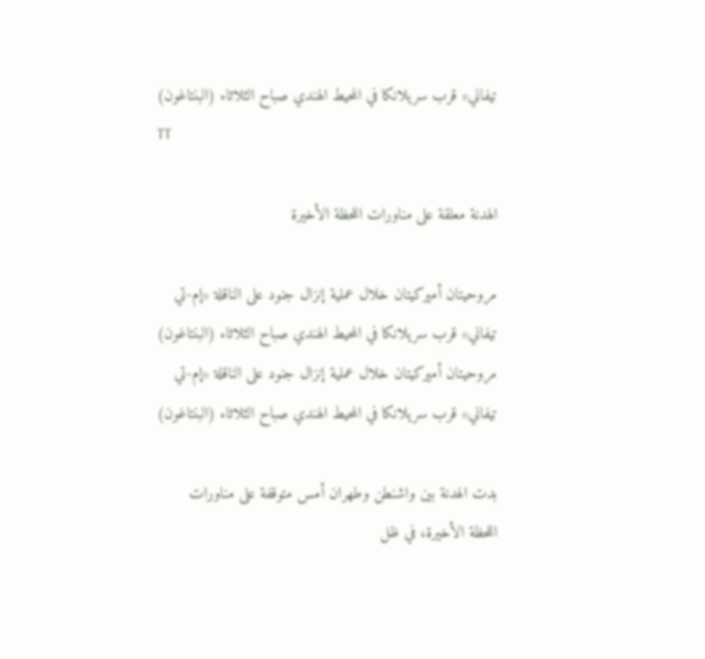تيفاني» قرب سريلانكا في المحيط الهندي صباح الثلاثاء (البنتاغون)
TT

الهدنة معلقة على مناورات اللحظة الأخيرة

مروحيتان أميركيتان خلال عملية إنزال جنود على الناقلة «إم-تي تيفاني» قرب سريلانكا في المحيط الهندي صباح الثلاثاء (البنتاغون)
مروحيتان أميركيتان خلال عملية إنزال جنود على الناقلة «إم-تي تيفاني» قرب سريلانكا في المحيط الهندي صباح الثلاثاء (البنتاغون)

بدت الهدنة بين واشنطن وطهران أمس متوقفة على مناورات اللحظة الأخيرة، في ظل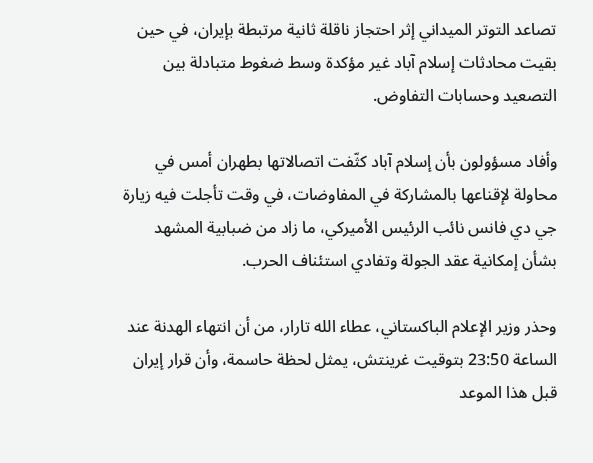تصاعد التوتر الميداني إثر احتجاز ناقلة ثانية مرتبطة بإيران، في حين بقيت محادثات إسلام آباد غير مؤكدة وسط ضغوط متبادلة بين التصعيد وحسابات التفاوض.

وأفاد مسؤولون بأن إسلام آباد كثّفت اتصالاتها بطهران أمس في محاولة لإقناعها بالمشاركة في المفاوضات، في وقت تأجلت فيه زيارة جي دي فانس نائب الرئيس الأميركي، ما زاد من ضبابية المشهد بشأن إمكانية عقد الجولة وتفادي استئناف الحرب.

وحذر وزير الإعلام الباكستاني، عطاء الله تارار، من أن انتهاء الهدنة عند الساعة 23:50 بتوقيت غرينتش، يمثل لحظة حاسمة، وأن قرار إيران قبل هذا الموعد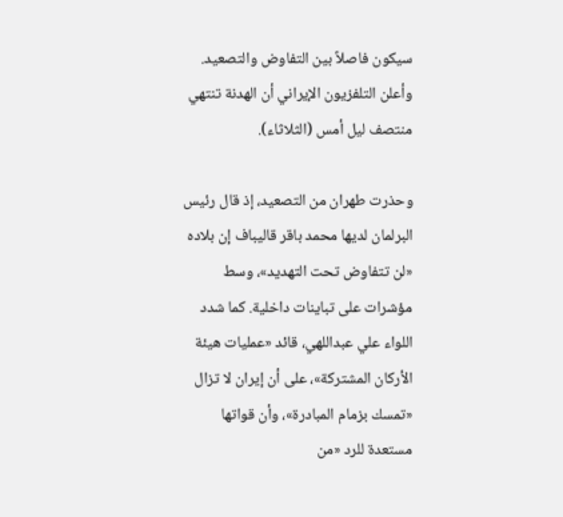سيكون فاصلاً بين التفاوض والتصعيد. وأعلن التلفزيون الإيراني أن الهدنة تنتهي منتصف ليل أمس (الثلاثاء).

وحذرت طهران من التصعيد، إذ قال رئيس البرلمان لديها محمد باقر قاليباف إن بلاده «لن تتفاوض تحت التهديد»، وسط مؤشرات على تباينات داخلية. كما شدد اللواء علي عبداللهي، قائد «عمليات هيئة الأركان المشتركة»، على أن إيران لا تزال «تمسك بزمام المبادرة»، وأن قواتها مستعدة للرد «من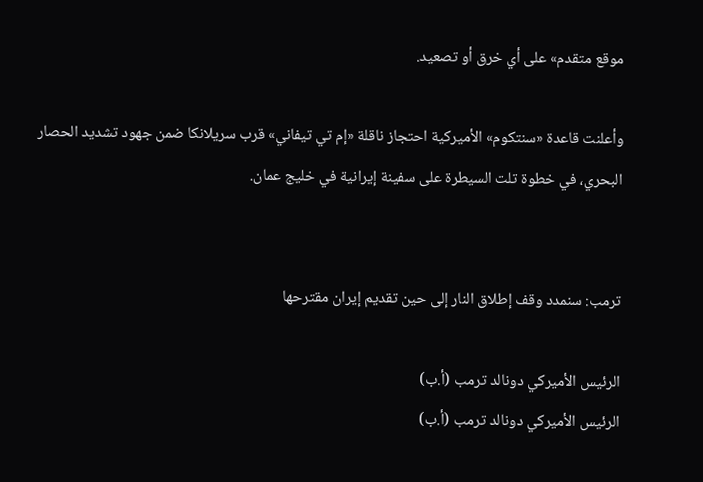موقع متقدم» على أي خرق أو تصعيد.

وأعلنت قاعدة «سنتكوم» الأميركية احتجاز ناقلة «إم تي تيفاني» قرب سريلانكا ضمن جهود تشديد الحصار البحري، في خطوة تلت السيطرة على سفينة إيرانية في خليج عمان.


ترمب: سنمدد وقف إطلاق النار إلى حين تقديم إيران مقترحها

الرئيس الأميركي دونالد ترمب (أ.ب)
الرئيس الأميركي دونالد ترمب (أ.ب)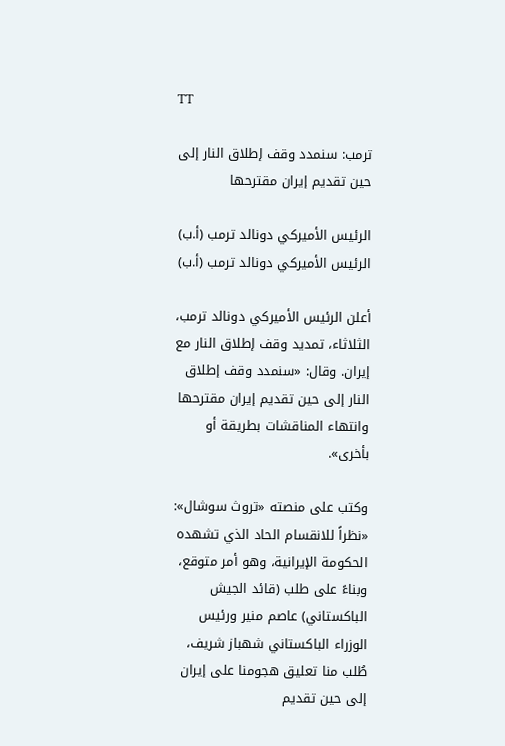TT

ترمب: سنمدد وقف إطلاق النار إلى حين تقديم إيران مقترحها

الرئيس الأميركي دونالد ترمب (أ.ب)
الرئيس الأميركي دونالد ترمب (أ.ب)

أعلن الرئيس الأميركي دونالد ترمب، الثلاثاء، تمديد وقف إطلاق النار مع إيران. وقال: «سنمدد وقف إطلاق النار إلى حين تقديم إيران مقترحها وانتهاء المناقشات بطريقة أو بأخرى».

وكتب على منصته «تروث سوشال»: «نظراً للانقسام الحاد الذي تشهده الحكومة الإيرانية، وهو أمر متوقع، وبناءً على طلب (قائد الجيش الباكستاني) عاصم منير ورئيس الوزراء الباكستاني شهباز شريف، طُلب منا تعليق هجومنا على إيران إلى حين تقديم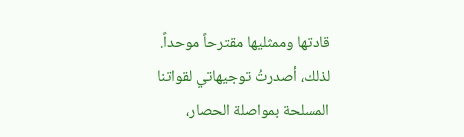قادتها وممثليها مقترحاً موحداً. لذلك، أصدرتُ توجيهاتي لقواتنا المسلحة بمواصلة الحصار،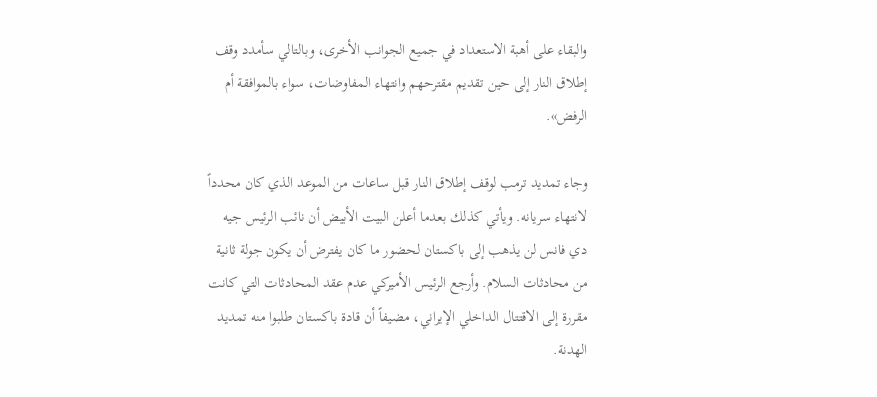والبقاء على أهبة الاستعداد في جميع الجوانب الأخرى، وبالتالي سأمدد وقف إطلاق النار إلى حين تقديم مقترحهم وانتهاء المفاوضات، سواء بالموافقة أم الرفض».

وجاء تمديد ترمب لوقف إطلاق النار قبل ساعات من الموعد الذي كان محدداً لانتهاء سريانه. ويأتي كذلك بعدما أعلن البيت الأبيض أن نائب الرئيس جيه دي فانس لن يذهب إلى باكستان لحضور ما كان يفترض أن يكون جولة ثانية من محادثات السلام. وأرجع الرئيس الأميركي عدم عقد المحادثات التي كانت مقررة إلى الاقتتال الداخلي الإيراني، مضيفاً أن قادة باكستان طلبوا منه تمديد الهدنة.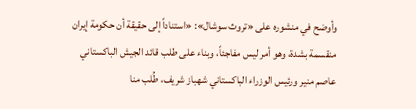وأوضح في منشوره على «تروث سوشال»: «استناداً إلى حقيقة أن حكومة إيران منقسمة بشدة، وهو أمر ليس مفاجئاً، وبناء على طلب قائد الجيش الباكستاني عاصم منير ورئيس الوزراء الباكستاني شهباز شريف، طُلب منا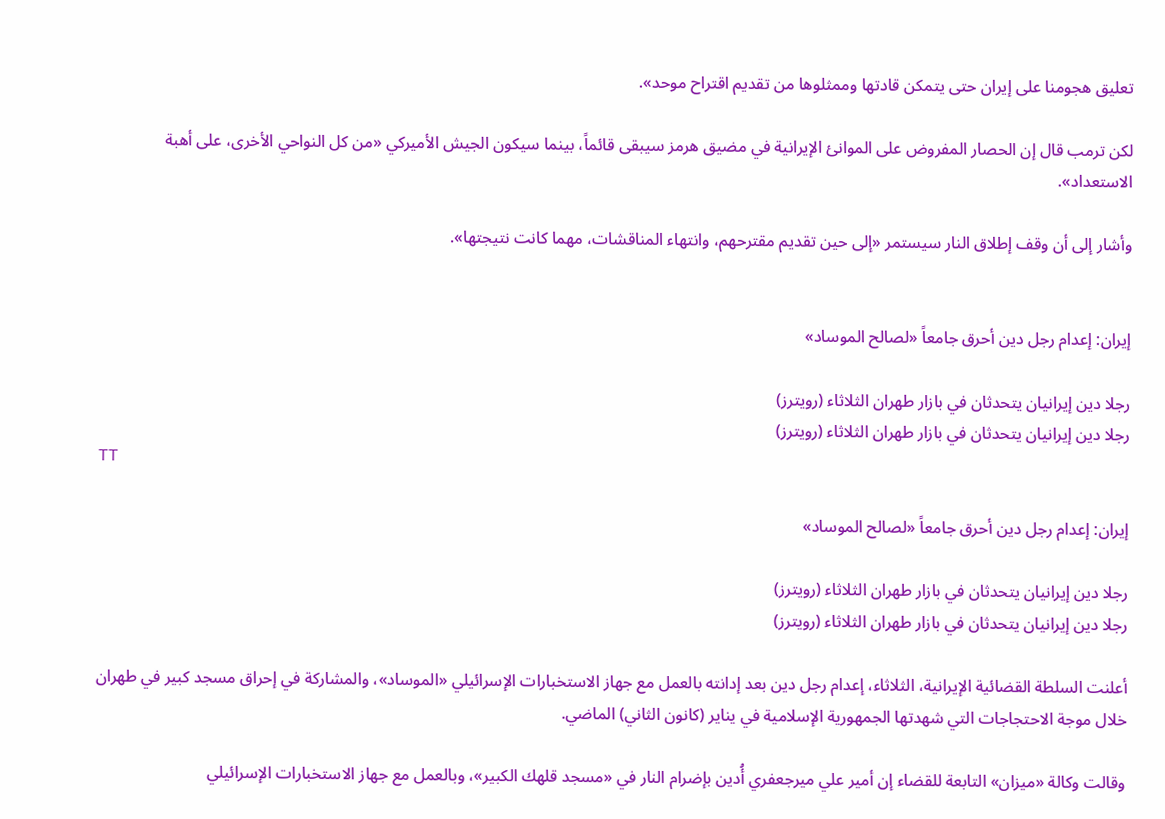تعليق هجومنا على إيران حتى يتمكن قادتها وممثلوها من تقديم اقتراح موحد».

لكن ترمب قال إن الحصار المفروض على الموانئ الإيرانية في مضيق هرمز سيبقى قائماً، بينما سيكون الجيش الأميركي «من كل النواحي الأخرى، على أهبة الاستعداد».

وأشار إلى أن وقف إطلاق النار سيستمر «إلى حين تقديم مقترحهم، وانتهاء المناقشات، مهما كانت نتيجتها».


إيران: إعدام رجل دين أحرق جامعاً «لصالح الموساد»

رجلا دين إيرانيان يتحدثان في بازار طهران الثلاثاء (رويترز)
رجلا دين إيرانيان يتحدثان في بازار طهران الثلاثاء (رويترز)
TT

إيران: إعدام رجل دين أحرق جامعاً «لصالح الموساد»

رجلا دين إيرانيان يتحدثان في بازار طهران الثلاثاء (رويترز)
رجلا دين إيرانيان يتحدثان في بازار طهران الثلاثاء (رويترز)

أعلنت السلطة القضائية الإيرانية، الثلاثاء، إعدام رجل دين بعد إدانته بالعمل مع جهاز الاستخبارات الإسرائيلي «الموساد»، والمشاركة في إحراق مسجد كبير في طهران خلال موجة الاحتجاجات التي شهدتها الجمهورية الإسلامية في يناير (كانون الثاني) الماضي.

وقالت وكالة «ميزان» التابعة للقضاء إن أمير علي ميرجعفري أُدين بإضرام النار في «مسجد قلهك الكبير»، وبالعمل مع جهاز الاستخبارات الإسرائيلي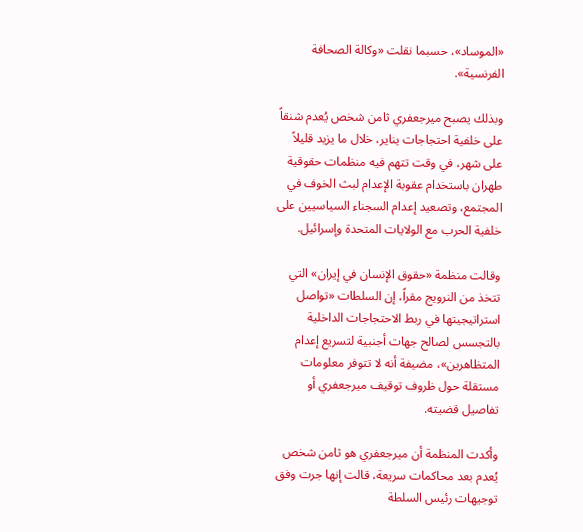«الموساد»، حسبما نقلت «وكالة الصحافة الفرنسية».

وبذلك يصبح ميرجعفري ثامن شخص يُعدم شنقاً على خلفية احتجاجات يناير، خلال ما يزيد قليلاً على شهر، في وقت تتهم فيه منظمات حقوقية طهران باستخدام عقوبة الإعدام لبث الخوف في المجتمع، وتصعيد إعدام السجناء السياسيين على خلفية الحرب مع الولايات المتحدة وإسرائيل.

وقالت منظمة «حقوق الإنسان في إيران» التي تتخذ من النرويج مقراً، إن السلطات «تواصل استراتيجيتها في ربط الاحتجاجات الداخلية بالتجسس لصالح جهات أجنبية لتسريع إعدام المتظاهرين»، مضيفة أنه لا تتوفر معلومات مستقلة حول ظروف توقيف ميرجعفري أو تفاصيل قضيته.

وأكدت المنظمة أن ميرجعفري هو ثامن شخص يُعدم بعد محاكمات سريعة، قالت إنها جرت وفق توجيهات رئيس السلطة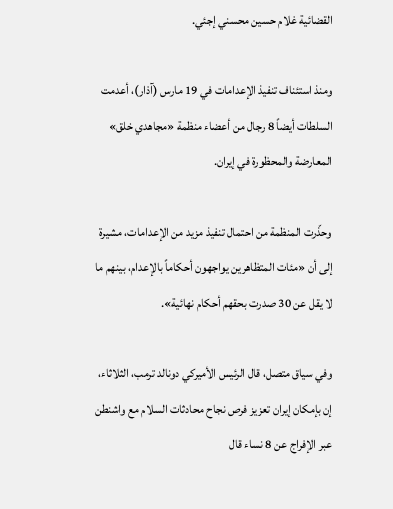القضائية غلام حسين محسني إجئي.

ومنذ استئناف تنفيذ الإعدامات في 19 مارس (آذار)، أعدمت السلطات أيضاً 8 رجال من أعضاء منظمة «مجاهدي خلق» المعارضة والمحظورة في إيران.

وحذّرت المنظمة من احتمال تنفيذ مزيد من الإعدامات، مشيرة إلى أن «مئات المتظاهرين يواجهون أحكاماً بالإعدام، بينهم ما لا يقل عن 30 صدرت بحقهم أحكام نهائية».

وفي سياق متصل، قال الرئيس الأميركي دونالد ترمب، الثلاثاء، إن بإمكان إيران تعزيز فرص نجاح محادثات السلام مع واشنطن عبر الإفراج عن 8 نساء قال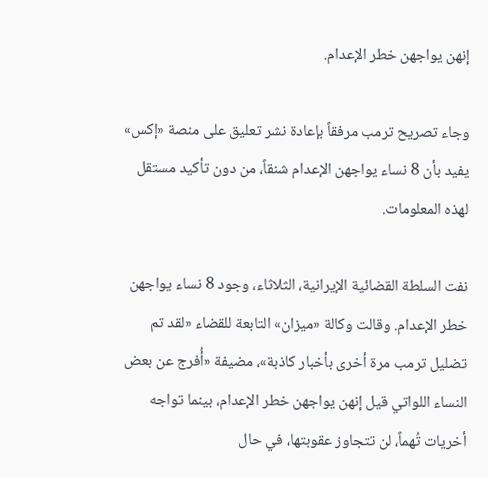إنهن يواجهن خطر الإعدام.

وجاء تصريح ترمب مرفقاً بإعادة نشر تعليق على منصة «إكس» يفيد بأن 8 نساء يواجهن الإعدام شنقاً، من دون تأكيد مستقل لهذه المعلومات.

نفت السلطة القضائية الإيرانية، الثلاثاء، وجود 8 نساء يواجهن خطر الإعدام. وقالت وكالة «ميزان» التابعة للقضاء «لقد تم تضليل ترمب مرة أخرى بأخبار كاذبة»، مضيفة «أُفرج عن بعض النساء اللواتي قيل إنهن يواجهن خطر الإعدام، بينما تواجه أخريات تُهماً، لن تتجاوز عقوبتها، في حال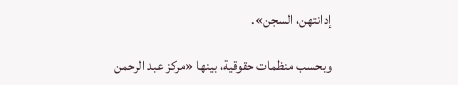إدانتهن، السجن».

وبحسب منظمات حقوقية، بينها «مركز عبد الرحمن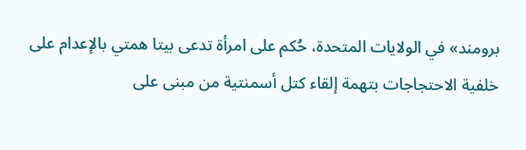برومند» في الولايات المتحدة، حُكم على امرأة تدعى بيتا همتي بالإعدام على خلفية الاحتجاجات بتهمة إلقاء كتل أسمنتية من مبنى على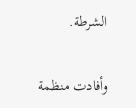الشرطة.

وأفادت منظمة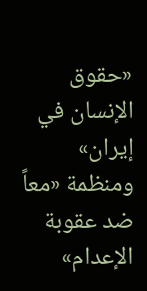«حقوق الإنسان في إيران» ومنظمة «معاً ضد عقوبة الإعدام»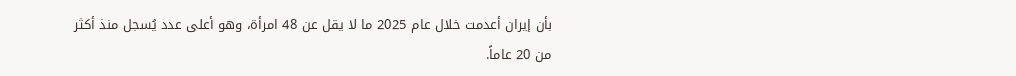بأن إيران أعدمت خلال عام 2025 ما لا يقل عن 48 امرأة، وهو أعلى عدد يُسجل منذ أكثر من 20 عاماً.